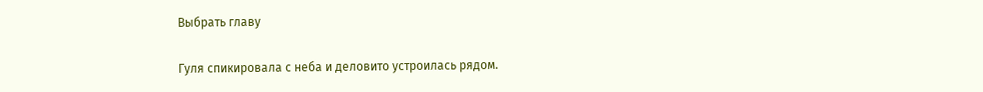Выбрать главу

Гуля спикировала с неба и деловито устроилась рядом.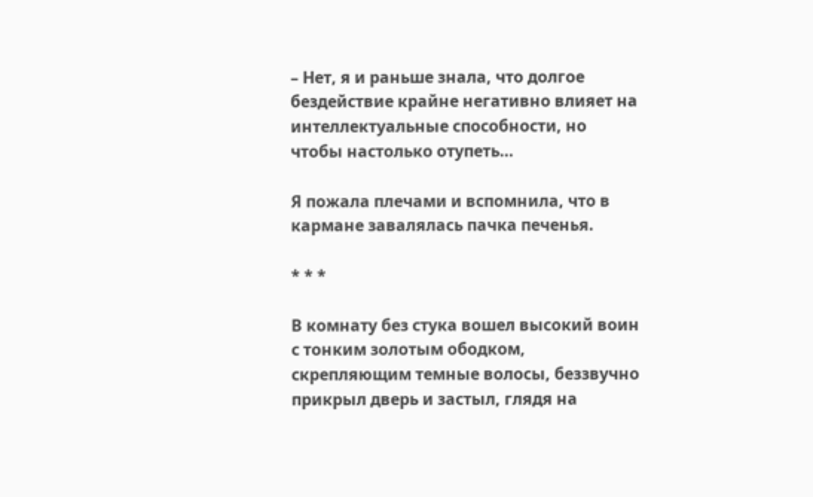– Нет, я и раньше знала, что долгое бездействие крайне негативно влияет на интеллектуальные способности, но чтобы настолько отупеть…

Я пожала плечами и вспомнила, что в кармане завалялась пачка печенья.

* * *

В комнату без стука вошел высокий воин с тонким золотым ободком, скрепляющим темные волосы, беззвучно прикрыл дверь и застыл, глядя на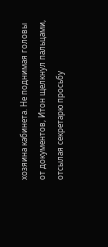хозяина кабинета. Не поднимая головы от документов, Итон щелкнул пальцами, отсылая секретарю просьбу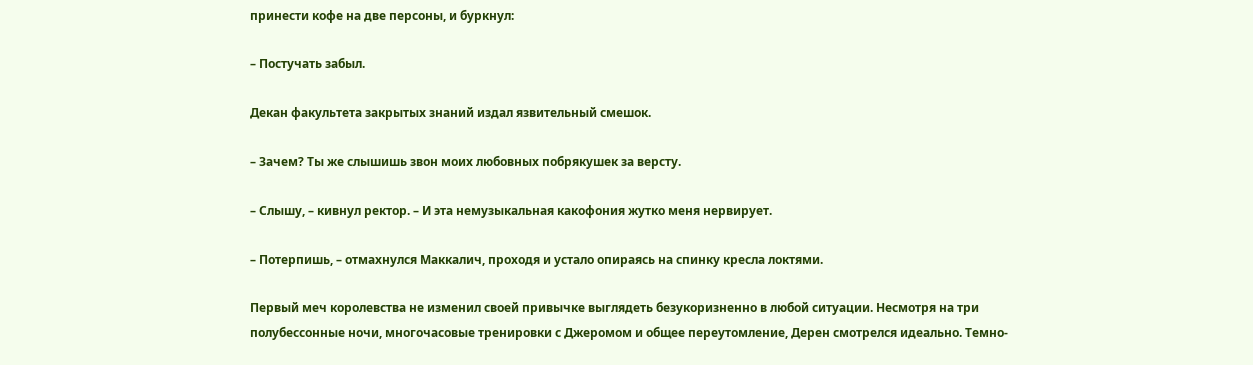принести кофе на две персоны, и буркнул:

– Постучать забыл.

Декан факультета закрытых знаний издал язвительный смешок.

– Зачем? Ты же слышишь звон моих любовных побрякушек за версту.

– Слышу, – кивнул ректор. – И эта немузыкальная какофония жутко меня нервирует.

– Потерпишь, – отмахнулся Маккалич, проходя и устало опираясь на спинку кресла локтями.

Первый меч королевства не изменил своей привычке выглядеть безукоризненно в любой ситуации. Несмотря на три полубессонные ночи, многочасовые тренировки с Джеромом и общее переутомление, Дерен смотрелся идеально. Темно-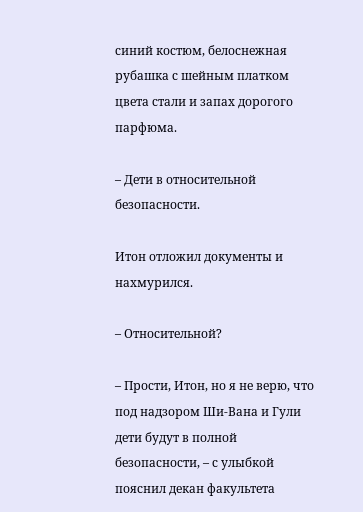синий костюм, белоснежная рубашка с шейным платком цвета стали и запах дорогого парфюма.

– Дети в относительной безопасности.

Итон отложил документы и нахмурился.

– Относительной?

– Прости, Итон, но я не верю, что под надзором Ши-Вана и Гули дети будут в полной безопасности, – с улыбкой пояснил декан факультета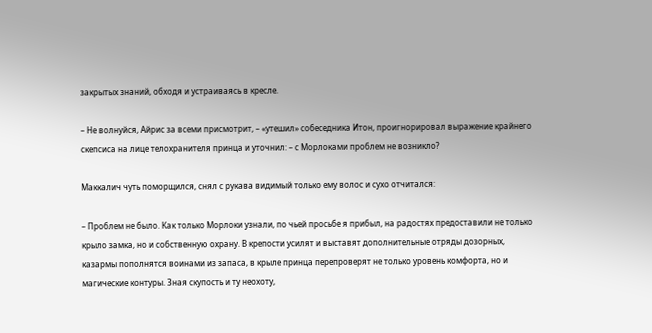закрытых знаний, обходя и устраиваясь в кресле.

– Не волнуйся, Айрис за всеми присмотрит, – «утешил» собеседника Итон, проигнорировал выражение крайнего скепсиса на лице телохранителя принца и уточнил: – с Морлоками проблем не возникло?

Маккалич чуть поморщился, снял с рукава видимый только ему волос и сухо отчитался:

– Проблем не было. Как только Морлоки узнали, по чьей просьбе я прибыл, на радостях предоставили не только крыло замка, но и собственную охрану. В крепости усилят и выставят дополнительные отряды дозорных, казармы пополнятся воинами из запаса, в крыле принца перепроверят не только уровень комфорта, но и магические контуры. Зная скупость и ту неохоту,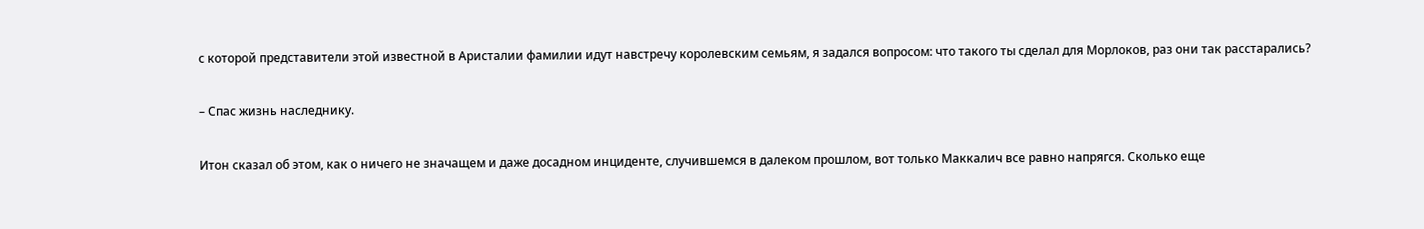с которой представители этой известной в Аристалии фамилии идут навстречу королевским семьям, я задался вопросом: что такого ты сделал для Морлоков, раз они так расстарались?

– Спас жизнь наследнику.

Итон сказал об этом, как о ничего не значащем и даже досадном инциденте, случившемся в далеком прошлом, вот только Маккалич все равно напрягся. Сколько еще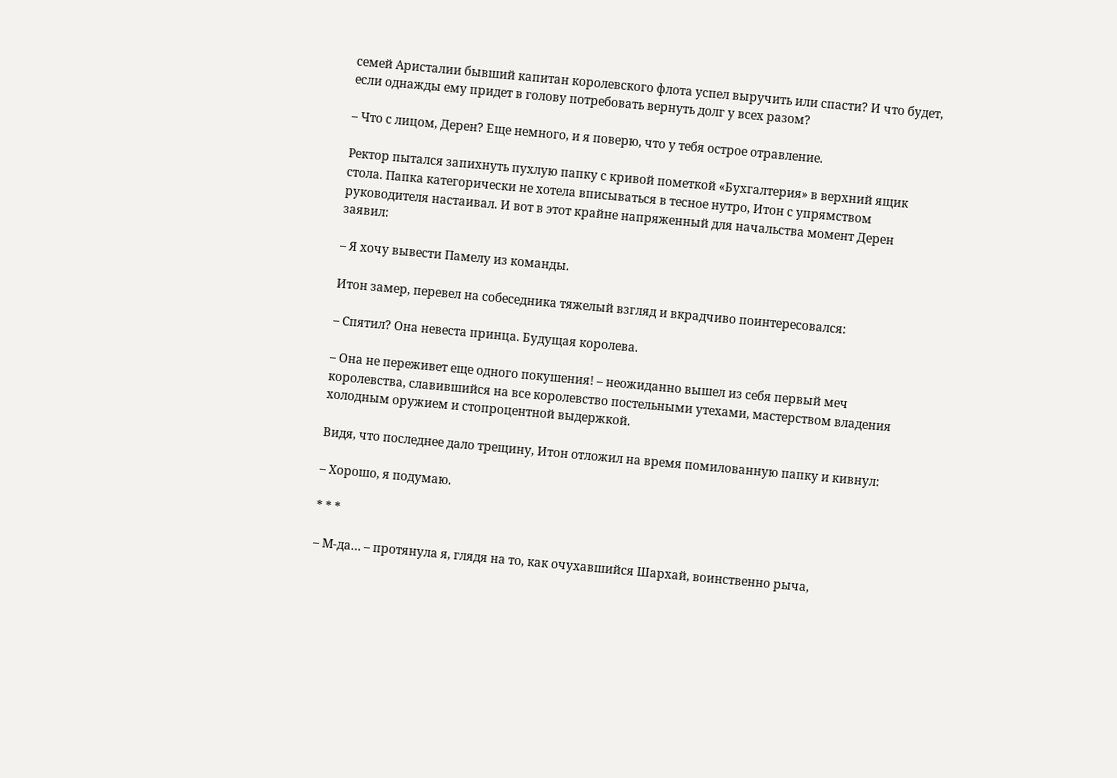семей Аристалии бывший капитан королевского флота успел выручить или спасти? И что будет, если однажды ему придет в голову потребовать вернуть долг у всех разом?

– Что с лицом, Дерен? Еще немного, и я поверю, что у тебя острое отравление.

Ректор пытался запихнуть пухлую папку с кривой пометкой «Бухгалтерия» в верхний ящик стола. Папка категорически не хотела вписываться в тесное нутро, Итон с упрямством руководителя настаивал. И вот в этот крайне напряженный для начальства момент Дерен заявил:

– Я хочу вывести Памелу из команды.

Итон замер, перевел на собеседника тяжелый взгляд и вкрадчиво поинтересовался:

– Спятил? Она невеста принца. Будущая королева.

– Она не переживет еще одного покушения! – неожиданно вышел из себя первый меч королевства, славившийся на все королевство постельными утехами, мастерством владения холодным оружием и стопроцентной выдержкой.

Видя, что последнее дало трещину, Итон отложил на время помилованную папку и кивнул:

– Хорошо, я подумаю.

* * *

– М-да… – протянула я, глядя на то, как очухавшийся Шархай, воинственно рыча,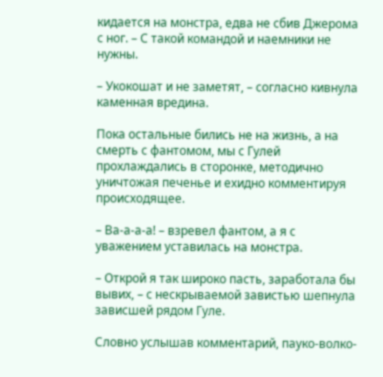кидается на монстра, едва не сбив Джерома с ног. – С такой командой и наемники не нужны.

– Укокошат и не заметят, – согласно кивнула каменная вредина.

Пока остальные бились не на жизнь, а на смерть с фантомом, мы с Гулей прохлаждались в сторонке, методично уничтожая печенье и ехидно комментируя происходящее.

– Ва-а-а-а! – взревел фантом, а я с уважением уставилась на монстра.

– Открой я так широко пасть, заработала бы вывих, – с нескрываемой завистью шепнула зависшей рядом Гуле.

Словно услышав комментарий, пауко-волко-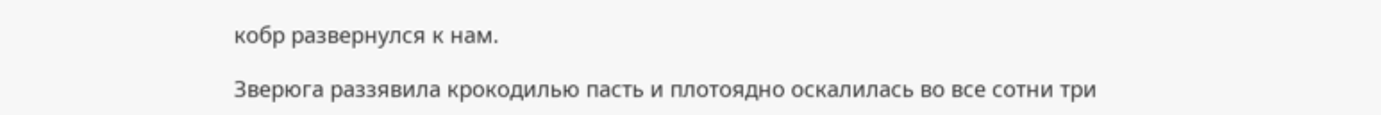кобр развернулся к нам.

Зверюга раззявила крокодилью пасть и плотоядно оскалилась во все сотни три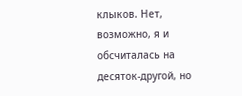клыков. Нет, возможно, я и обсчиталась на десяток-другой, но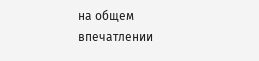на общем впечатлении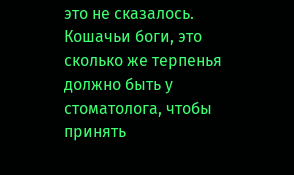это не сказалось. Кошачьи боги, это сколько же терпенья должно быть у стоматолога, чтобы принять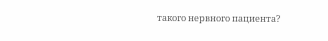такого нервного пациента?